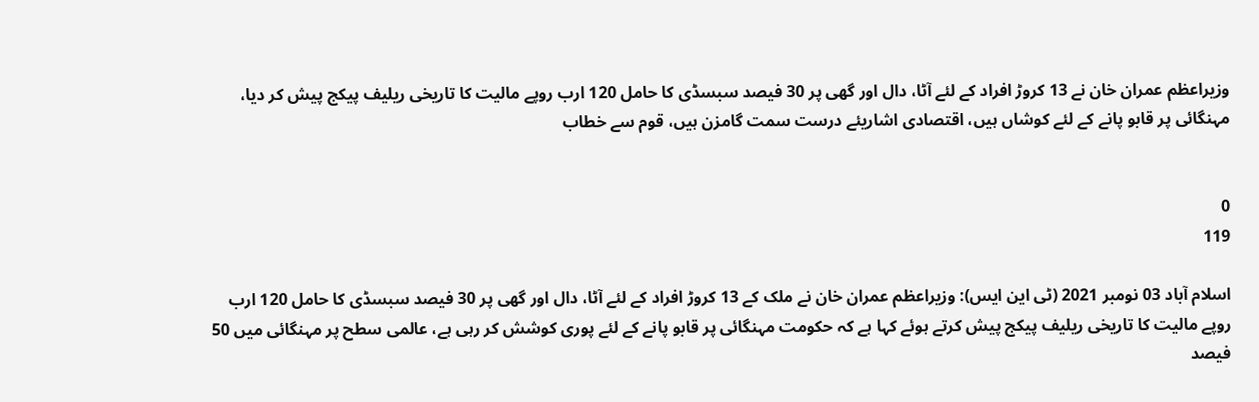وزیراعظم عمران خان نے 13 کروڑ افراد کے لئے آٹا، دال اور گھی پر 30 فیصد سبسڈی کا حامل 120 ارب روپے مالیت کا تاریخی ریلیف پیکج پیش کر دیا، مہنگائی پر قابو پانے کے لئے کوشاں ہیں، اقتصادی اشاریئے درست سمت گامزن ہیں، قوم سے خطاب


0
119

اسلام آباد 03 نومبر 2021 (ٹی این ایس): وزیراعظم عمران خان نے ملک کے 13 کروڑ افراد کے لئے آٹا، دال اور گھی پر 30 فیصد سبسڈی کا حامل 120 ارب روپے مالیت کا تاریخی ریلیف پیکج پیش کرتے ہوئے کہا ہے کہ حکومت مہنگائی پر قابو پانے کے لئے پوری کوشش کر رہی ہے، عالمی سطح پر مہنگائی میں 50 فیصد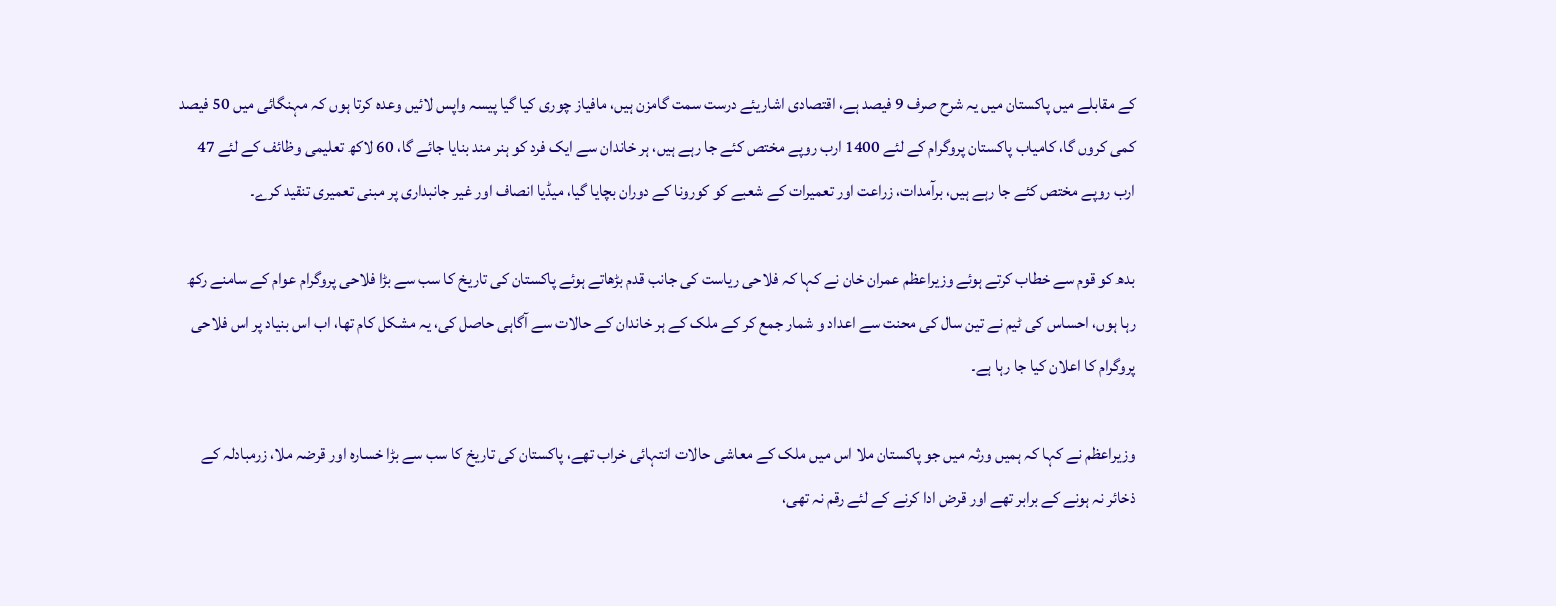کے مقابلے میں پاکستان میں یہ شرح صرف 9 فیصد ہے، اقتصادی اشاریئے درست سمت گامزن ہیں، مافیاز چوری کیا گیا پیسہ واپس لائیں وعدہ کرتا ہوں کہ مہنگائی میں 50 فیصد کمی کروں گا، کامیاب پاکستان پروگرام کے لئے 1400 ارب روپے مختص کئے جا رہے ہیں، ہر خاندان سے ایک فرد کو ہنر مند بنایا جائے گا، 60 لاکھ تعلیمی وظائف کے لئے 47 ارب روپے مختص کئے جا رہے ہیں، برآمدات، زراعت اور تعمیرات کے شعبے کو کورونا کے دوران بچایا گیا، میڈیا انصاف اور غیر جانبداری پر مبنی تعمیری تنقید کرے۔

بدھ کو قوم سے خطاب کرتے ہوئے وزیراعظم عمران خان نے کہا کہ فلاحی ریاست کی جانب قدم بڑھاتے ہوئے پاکستان کی تاریخ کا سب سے بڑا فلاحی پروگرام عوام کے سامنے رکھ رہا ہوں، احساس کی ٹیم نے تین سال کی محنت سے اعداد و شمار جمع کر کے ملک کے ہر خاندان کے حالات سے آگاہی حاصل کی، یہ مشکل کام تھا، اب اس بنیاد پر اس فلاحی پروگرام کا اعلان کیا جا رہا ہے۔

وزیراعظم نے کہا کہ ہمیں ورثہ میں جو پاکستان ملا اس میں ملک کے معاشی حالات انتہائی خراب تھے، پاکستان کی تاریخ کا سب سے بڑا خسارہ اور قرضہ ملا، زرمبادلہ کے ذخائر نہ ہونے کے برابر تھے اور قرض ادا کرنے کے لئے رقم نہ تھی،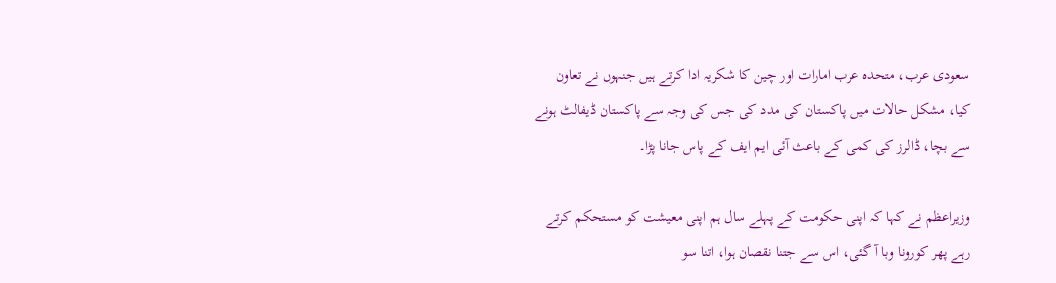سعودی عرب، متحدہ عرب امارات اور چین کا شکریہ ادا کرتے ہیں جنہوں نے تعاون کیا، مشکل حالات میں پاکستان کی مدد کی جس کی وجہ سے پاکستان ڈیفالٹ ہونے سے بچا، ڈالرز کی کمی کے باعث آئی ایم ایف کے پاس جانا پڑا۔

وزیراعظم نے کہا کہ اپنی حکومت کے پہلے سال ہم اپنی معیشت کو مستحکم کرتے رہے پھر کورونا وبا آ گئی، اس سے جتنا نقصان ہوا، اتنا سو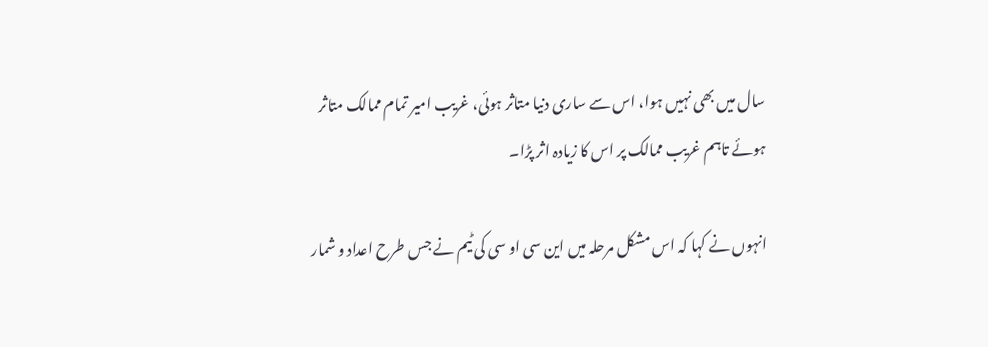سال میں بھی نہیں ہوا، اس سے ساری دنیا متاثر ہوئی، غریب امیر تمام ممالک متاثر ہوئے تاہم غریب ممالک پر اس کا زیادہ اثر پڑا۔

انہوں نے کہا کہ اس مشکل مرحلہ میں این سی او سی کی ٹیم نے جس طرح اعداد و شمار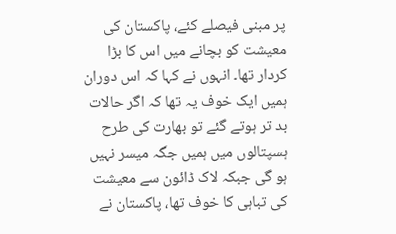پر مبنی فیصلے کئے، پاکستان کی معیشت کو بچانے میں اس کا بڑا کردار تھا۔ انہوں نے کہا کہ اس دوران ہمیں ایک خوف یہ تھا کہ اگر حالات بد تر ہوتے گئے تو بھارت کی طرح ہسپتالوں میں ہمیں جگہ میسر نہیں ہو گی جبکہ لاک ڈائون سے معیشت کی تباہی کا خوف تھا، پاکستان نے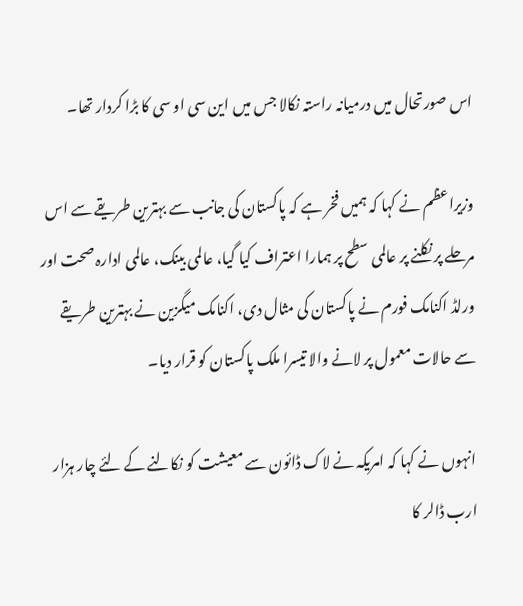اس صورتحال میں درمیانہ راستہ نکالا جس میں این سی او سی کا بڑا کردار تھا۔

وزیراعظم نے کہا کہ ہمیں فخر ہے کہ پاکستان کی جانب سے بہترین طریقے سے اس مرحلے پر نکلنے پر عالمی سطح پر ہمارا اعتراف کیا گیا، عالمی بینک، عالمی ادارہ صحت اور ورلڈ اکنامک فورم نے پاکستان کی مثال دی، اکنامک میگزین نے بہترین طریقے سے حالات معمول پر لانے والا تیسرا ملک پاکستان کو قرار دیا۔

انہوں نے کہا کہ امریکہ نے لاک ڈائون سے معیشت کو نکالنے کے لئے چار ہزار ارب ڈالر کا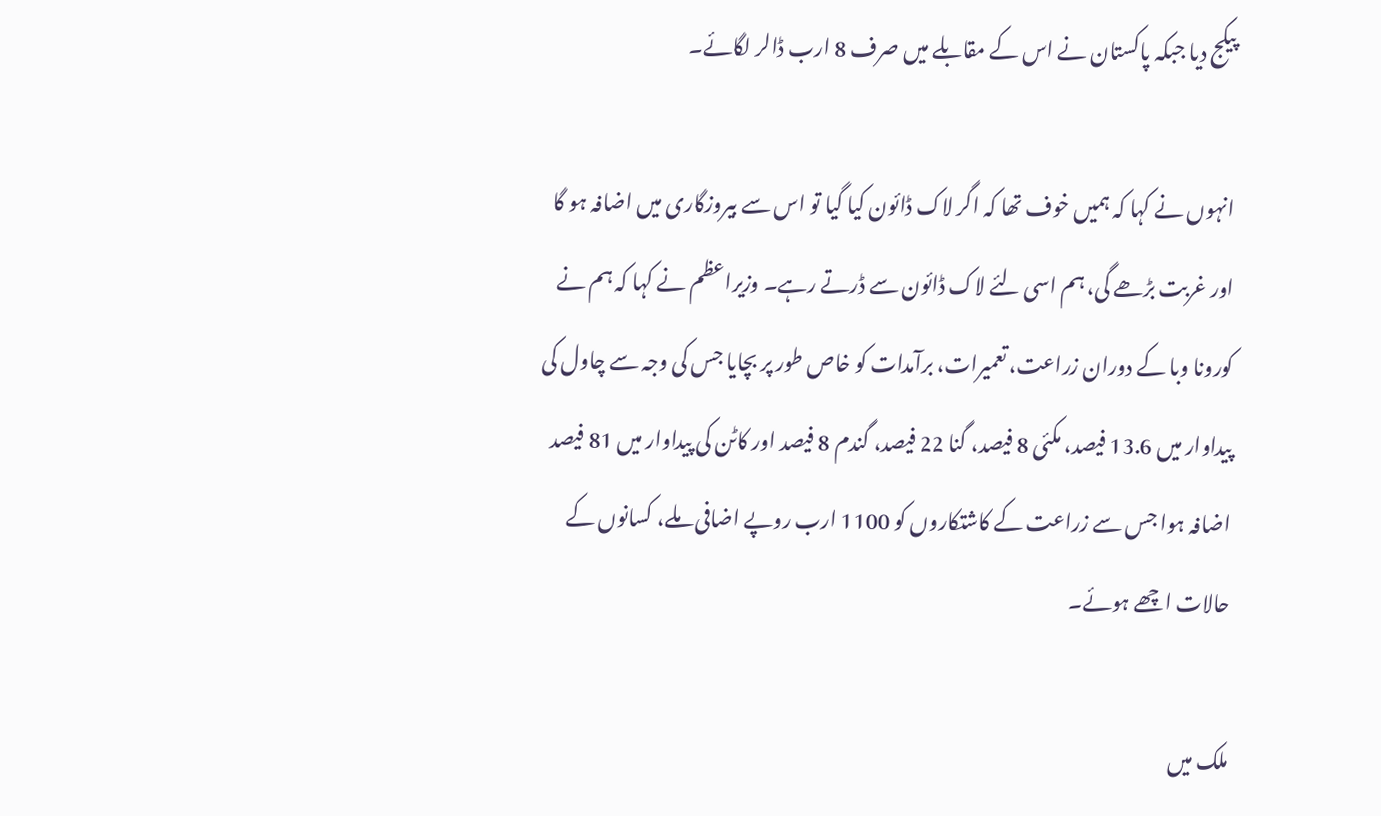پیکج دیا جبکہ پاکستان نے اس کے مقابلے میں صرف 8 ارب ڈالر لگائے۔

انہوں نے کہا کہ ہمیں خوف تھا کہ اگر لاک ڈائون کیا گیا تو اس سے بیروزگاری میں اضافہ ہو گا اور غربت بڑھے گی، ہم اسی لئے لاک ڈائون سے ڈرتے رہے۔ وزیراعظم نے کہا کہ ہم نے کورونا وبا کے دوران زراعت، تعمیرات، برآمدات کو خاص طور پر بچایا جس کی وجہ سے چاول کی پیداوار میں 13.6 فیصد، مکئی 8 فیصد، گنا 22 فیصد، گندم 8 فیصد اور کاٹن کی پیداوار میں 81 فیصد اضافہ ہوا جس سے زراعت کے کاشتکاروں کو 1100 ارب روپے اضافی ملے، کسانوں کے حالات اچھے ہوئے۔

ملک میں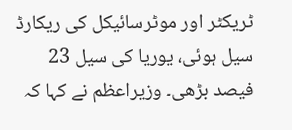ٹریکٹر اور موٹرسائیکل کی ریکارڈ سیل ہوئی، یوریا کی سیل 23 فیصد بڑھی۔ وزیراعظم نے کہا کہ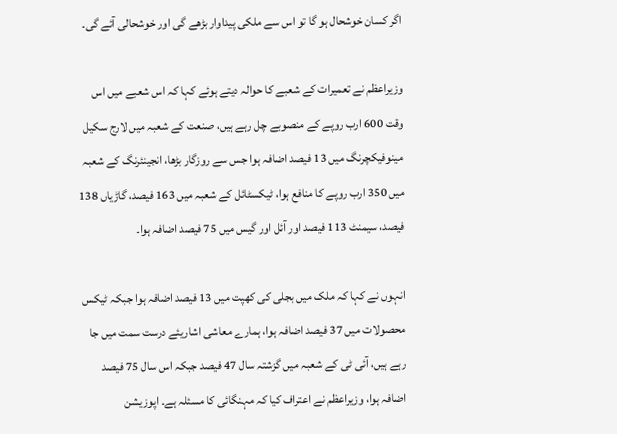اگر کسان خوشحال ہو گا تو اس سے ملکی پیداوار بڑھے گی اور خوشحالی آئے گی۔

وزیراعظم نے تعمیرات کے شعبے کا حوالہ دیتے ہوئے کہا کہ اس شعبے میں اس وقت 600 ارب روپے کے منصوبے چل رہے ہیں، صنعت کے شعبہ میں لارج سکیل مینوفیکچرنگ میں 13 فیصد اضافہ ہوا جس سے روزگار بڑھا، انجینئرنگ کے شعبہ میں 350 ارب روپے کا منافع ہوا، ٹیکسٹائل کے شعبہ میں 163 فیصد، گاڑیاں 138 فیصد، سیمنٹ 113 فیصد اور آئل اور گیس میں 75 فیصد اضافہ ہوا۔

انہوں نے کہا کہ ملک میں بجلی کی کھپت میں 13 فیصد اضافہ ہوا جبکہ ٹیکس محصولات میں 37 فیصد اضافہ ہوا، ہمارے معاشی اشاریئے درست سمت میں جا رہے ہیں، آئی ٹی کے شعبہ میں گزشتہ سال 47 فیصد جبکہ اس سال 75 فیصد اضافہ ہوا، وزیراعظم نے اعتراف کیا کہ مہنگائی کا مسئلہ ہے۔ اپوزیشن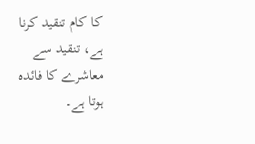کا کام تنقید کرنا ہے، تنقید سے معاشرے کا فائدہ ہوتا ہے۔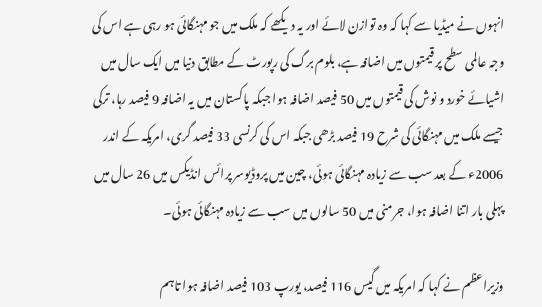انہوں نے میڈیا سے کہا کہ وہ توازن لائے اور یہ دیکھے کہ ملک میں جو مہنگائی ہو رہی ہے اس کی وجہ عالمی سطح پر قیمتوں میں اضافہ ہے، بلوم برگ کی رپورٹ کے مطابق دنیا میں ایک سال میں اشیائے خورد و نوش کی قیمتوں میں 50 فیصد اضافہ ہوا جبکہ پاکستان میں یہ اضافہ 9 فیصد رہا، ترکی جیسے ملک میں مہنگائی کی شرح 19 فیصد بڑھی جبکہ اس کی کرنسی 33 فیصد گری، امریکہ کے اندر 2006ء کے بعد سب سے زیادہ مہنگائی ہوئی، چین میں پروڈیوسر پرائس انڈیکس میں 26 سال میں پہلی بار اتنا اضافہ ہوا، جرمنی میں 50 سالوں میں سب سے زیادہ مہنگائی ہوئی۔

وزیراعظم نے کہا کہ امریکہ میں گیس 116 فیصد، یورپ 103 فیصد اضافہ ہوا تاہم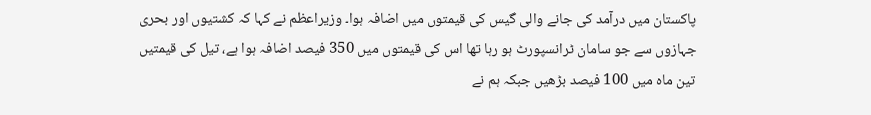پاکستان میں درآمد کی جانے والی گیس کی قیمتوں میں اضافہ ہوا۔ وزیراعظم نے کہا کہ کشتیوں اور بحری جہازوں سے جو سامان ٹرانسپورٹ ہو رہا تھا اس کی قیمتوں میں 350 فیصد اضافہ ہوا ہے، تیل کی قیمتیں تین ماہ میں 100 فیصد بڑھیں جبکہ ہم نے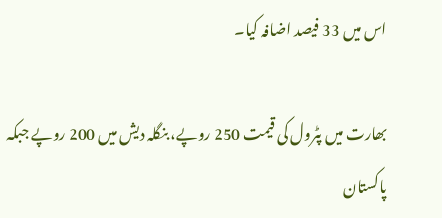اس میں 33 فیصد اضافہ کیا۔

بھارت میں پٹرول کی قیمت 250 روپے، بنگلہ دیش میں 200 روپے جبکہ پاکستان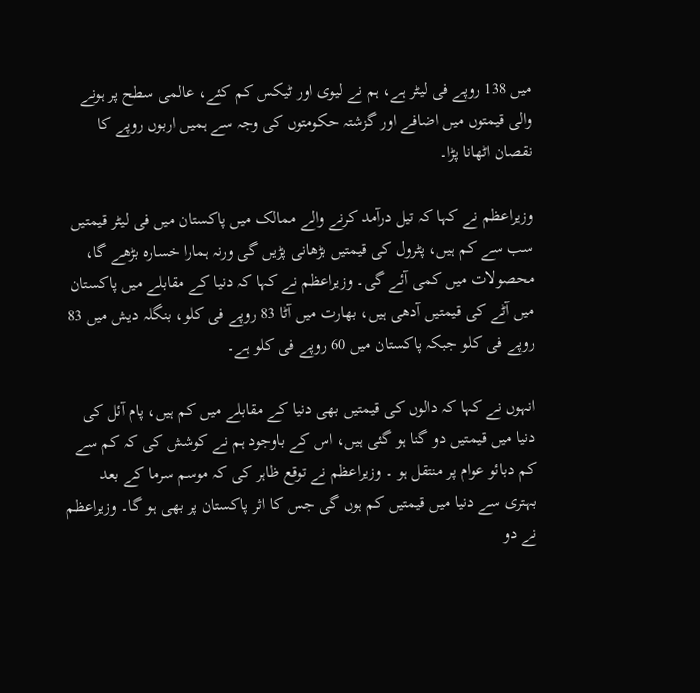میں 138 روپے فی لیٹر ہے، ہم نے لیوی اور ٹیکس کم کئے، عالمی سطح پر ہونے والی قیمتوں میں اضافے اور گزشتہ حکومتوں کی وجہ سے ہمیں اربوں روپے کا نقصان اٹھانا پڑا۔

وزیراعظم نے کہا کہ تیل درآمد کرنے والے ممالک میں پاکستان میں فی لیٹر قیمتیں سب سے کم ہیں، پٹرول کی قیمتیں بڑھانی پڑیں گی ورنہ ہمارا خسارہ بڑھے گا، محصولات میں کمی آئے گی۔ وزیراعظم نے کہا کہ دنیا کے مقابلے میں پاکستان میں آٹے کی قیمتیں آدھی ہیں، بھارت میں آٹا 83 روپے فی کلو، بنگلہ دیش میں 83 روپے فی کلو جبکہ پاکستان میں 60 روپے فی کلو ہے۔

انہوں نے کہا کہ دالوں کی قیمتیں بھی دنیا کے مقابلے میں کم ہیں، پام آئل کی دنیا میں قیمتیں دو گنا ہو گئی ہیں، اس کے باوجود ہم نے کوشش کی کہ کم سے کم دبائو عوام پر منتقل ہو ۔ وزیراعظم نے توقع ظاہر کی کہ موسم سرما کے بعد بہتری سے دنیا میں قیمتیں کم ہوں گی جس کا اثر پاکستان پر بھی ہو گا۔ وزیراعظم نے دو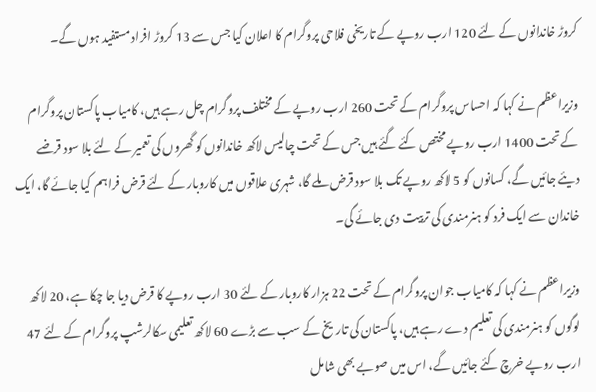کروڑ خاندانوں کے لئے 120 ارب روپے کے تاریخی فلاحی پروگرام کا اعلان کیا جس سے 13 کروڑ افراد مستفید ہوں گے۔

وزیراعظم نے کہا کہ احساس پروگرام کے تحت 260 ارب روپے کے مختلف پروگرام چل رہے ہیں، کامیاب پاکستان پروگرام کے تحت 1400 ارب روپے مختص کئے گئے ہیں جس کے تحت چالیس لاکھ خاندانوں کو گھروں کی تعمیر کے لئے بلا سود قرضے دیئے جائیں گے، کسانوں کو 5 لاکھ روپے تک بلا سود قرض ملے گا، شہری علاقوں میں کاروبار کے لئے قرض فراہم کیا جائے گا، ایک خاندان سے ایک فرد کو ہنرمندی کی تربیت دی جائے گی۔

وزیراعظم نے کہا کہ کامیاب جوان پروگرام کے تحت 22 ہزار کاروبار کے لئے 30 ارب روپے کا قرض دیا جا چکا ہے، 20 لاکھ لوگوں کو ہنرمندی کی تعلیم دے رہے ہیں، پاکستان کی تاریخ کے سب سے بڑے 60 لاکھ تعلیمی سکالرشپ پروگرام کے لئے 47 ارب روپے خرچ کئے جائیں گے، اس میں صوبے بھی شامل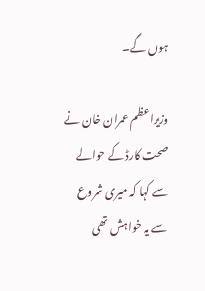ہوں گے۔

وزیراعظم عمران خان نے صحت کارڈ کے حوالے سے کہا کہ میری شروع سے یہ خواہش تھی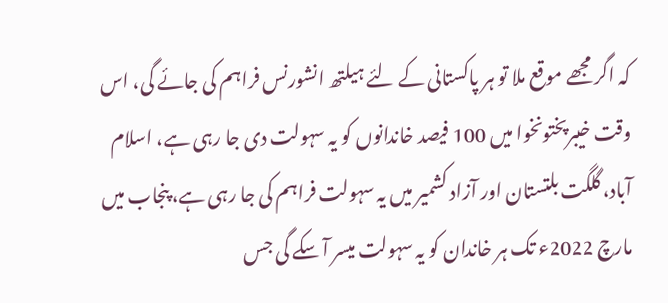کہ اگر مجھے موقع ملا تو ہر پاکستانی کے لئے ہیلتھ انشورنس فراہم کی جائے گی، اس وقت خیبرپختونخوا میں 100 فیصد خاندانوں کو یہ سہولت دی جا رہی ہے، اسلام آباد، گلگت بلتستان اور آزاد کشمیر میں یہ سہولت فراہم کی جا رہی ہے، پنجاب میں مارچ 2022ء تک ہر خاندان کو یہ سہولت میسر آ سکے گی جس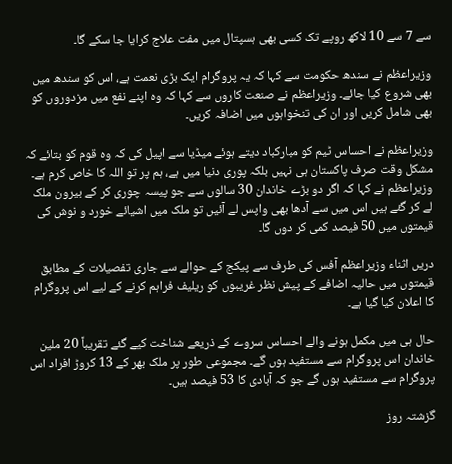سے 7 سے 10 لاکھ روپے تک کسی بھی ہسپتال میں مفت علاج کرایا جا سکے گا۔

وزیراعظم نے سندھ حکومت سے کہا کہ یہ پروگرام ایک بڑی نعمت ہے، اس کو سندھ میں بھی شروع کیا جائے۔ وزیراعظم نے صنعت کاروں سے کہا کہ وہ اپنے نفع میں مزدوروں کو بھی شامل کریں اور ان کی تنخواہوں میں اضافہ کریں۔

وزیراعظم نے احساس ٹیم کو مبارکباد دیتے ہوئے میڈیا سے اپیل کی کہ وہ قوم کو بتائے کہ مشکل وقت صرف پاکستان ہی نہیں بلکہ پوری دنیا میں ہے، ہم پر تو اللہ کا خاص کرم ہے۔ وزیراعظم نے کہا کہ اگر دو بڑے خاندان 30 سالوں سے جو پیسہ چوری کر کے بیرون ملک لے کر گئے ہیں اس میں سے آدھا بھی واپس لے آئیں تو ملک میں اشیائے خورد و نوش کی قیمتوں میں 50 فیصد کمی کر دوں گا۔

دریں اثناء وزیراعظم آفس کی طرف سے پیکج کے حوالے سے جاری تفصیلات کے مطابق قیمتوں میں حالیہ اضافے کے پیش نظر غریبوں کو ریلیف فراہم کرنے کے لیے اس پروگرام کا اعلان کیا گیا ہے۔

حال ہی میں مکمل ہونے والے احساس سروے کے ذریعے شناخت کیے گئے تقریباً 20 ملین خاندان اس پروگرام سے مستفید ہوں گے۔ مجموعی طور پر ملک بھر کے 13 کروڑ افراد اس پروگرام سے مستفید ہوں گے جو کہ آبادی کا 53 فیصد ہیں۔

گزشتہ روز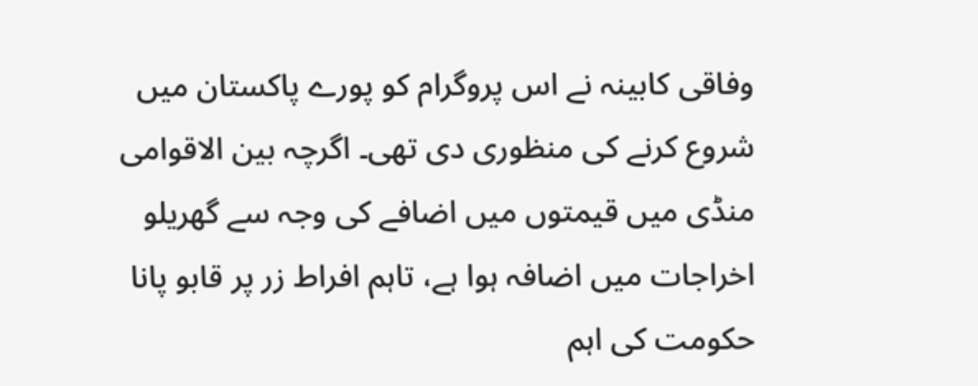وفاقی کابینہ نے اس پروگرام کو پورے پاکستان میں شروع کرنے کی منظوری دی تھی۔ اگرچہ بین الاقوامی منڈی میں قیمتوں میں اضافے کی وجہ سے گھریلو اخراجات میں اضافہ ہوا ہے، تاہم افراط زر پر قابو پانا حکومت کی اہم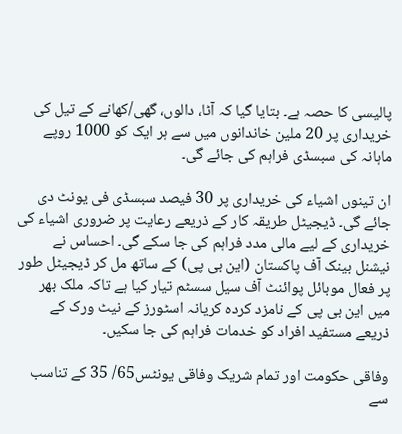پالیسی کا حصہ ہے۔ بتایا گیا کہ آٹا، دالوں، گھی/کھانے کے تیل کی خریداری پر 20 ملین خاندانوں میں سے ہر ایک کو 1000 روپے ماہانہ کی سبسڈی فراہم کی جائے گی۔

ان تینوں اشیاء کی خریداری پر 30 فیصد سبسڈی فی یونٹ دی جائے گی۔ ڈیجیٹل طریقہ کار کے ذریعے رعایت پر ضروری اشیاء کی خریداری کے لیے مالی مدد فراہم کی جا سکے گی۔ احساس نے نیشنل بینک آف پاکستان (این بی پی) کے ساتھ مل کر ڈیجیٹل طور پر فعال موبائل پوائنٹ آف سیل سسٹم تیار کیا ہے تاکہ ملک بھر میں این بی پی کے نامزد کردہ کریانہ اسٹورز کے نیٹ ورک کے ذریعے مستفید افراد کو خدمات فراہم کی جا سکیں۔

وفاقی حکومت اور تمام شریک وفاقی یونٹس65/ 35 کے تناسب سے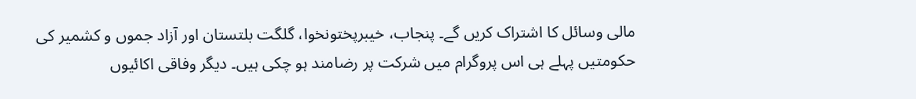مالی وسائل کا اشتراک کریں گے۔ پنجاب، خیبرپختونخوا، گلگت بلتستان اور آزاد جموں و کشمیر کی حکومتیں پہلے ہی اس پروگرام میں شرکت پر رضامند ہو چکی ہیں۔ دیگر وفاقی اکائیوں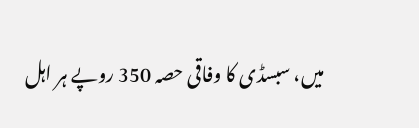میں، سبسڈی کا وفاقی حصہ 350 روپے ہر اہل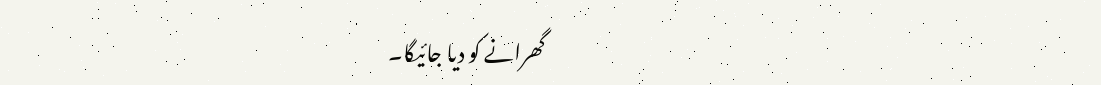گھرانے کو دیا جائیگا۔